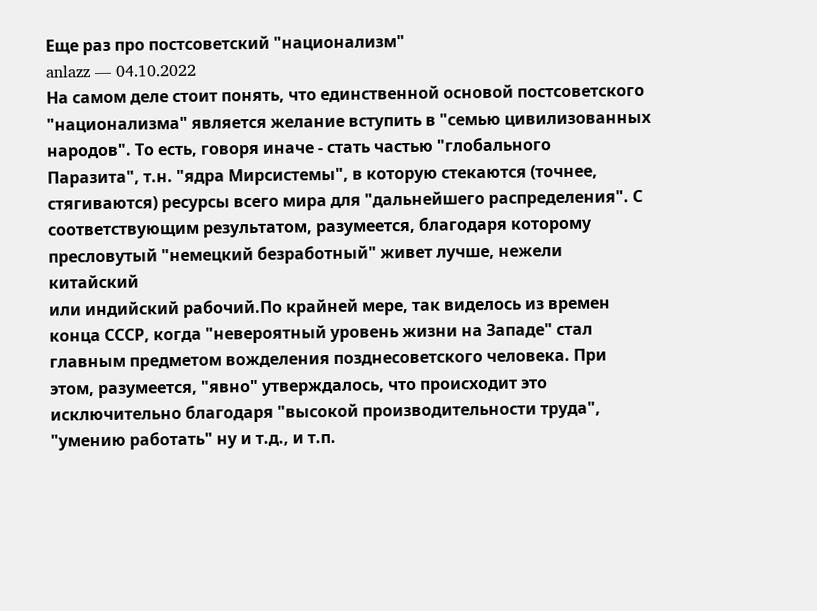Еще раз про постсоветский "национализм"
anlazz — 04.10.2022
На самом деле стоит понять, что единственной основой постсоветского
"национализма" является желание вступить в "семью цивилизованных
народов". То есть, говоря иначе - стать частью "глобального
Паразита", т.н. "ядра Мирсистемы", в которую стекаются (точнее,
стягиваются) ресурсы всего мира для "дальнейшего распределения". С
соответствующим результатом, разумеется, благодаря которому
пресловутый "немецкий безработный" живет лучше, нежели китайский
или индийский рабочий.По крайней мере, так виделось из времен конца СССР, когда "невероятный уровень жизни на Западе" стал главным предметом вожделения позднесоветского человека. При этом, разумеется, "явно" утверждалось, что происходит это исключительно благодаря "высокой производительности труда", "умению работать" ну и т.д., и т.п.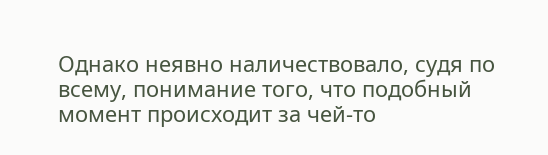Однако неявно наличествовало, судя по всему, понимание того, что подобный момент происходит за чей-то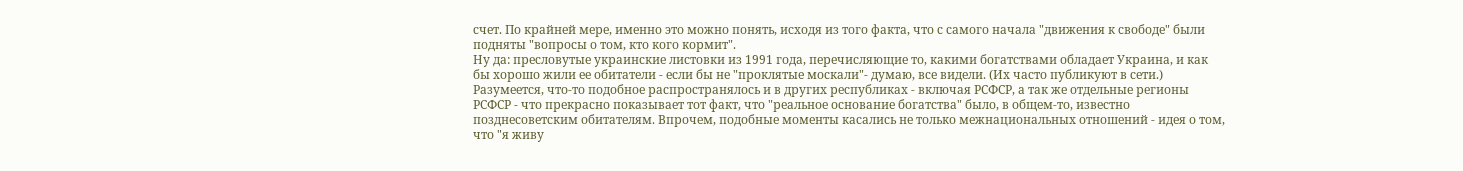счет. По крайней мере, именно это можно понять, исходя из того факта, что с самого начала "движения к свободе" были подняты "вопросы о том, кто кого кормит".
Ну да: пресловутые украинские листовки из 1991 года, перечисляющие то, какими богатствами обладает Украина, и как бы хорошо жили ее обитатели - если бы не "проклятые москали"- думаю, все видели. (Их часто публикуют в сети.) Разумеется, что-то подобное распространялось и в других республиках - включая РСФСР, а так же отдельные регионы РСФСР - что прекрасно показывает тот факт, что "реальное основание богатства" было, в общем-то, известно позднесоветским обитателям. Впрочем, подобные моменты касались не только межнациональных отношений - идея о том, что "я живу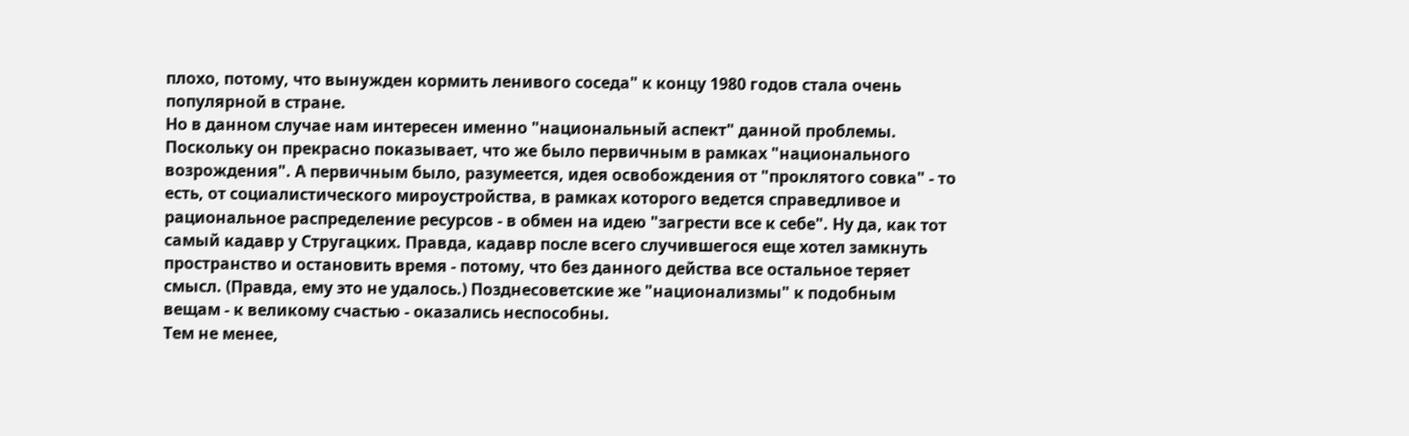плохо, потому, что вынужден кормить ленивого соседа" к концу 1980 годов стала очень популярной в стране.
Но в данном случае нам интересен именно "национальный аспект" данной проблемы. Поскольку он прекрасно показывает, что же было первичным в рамках "национального возрождения". А первичным было, разумеется, идея освобождения от "проклятого совка" - то есть, от социалистического мироустройства, в рамках которого ведется справедливое и рациональное распределение ресурсов - в обмен на идею "загрести все к себе". Ну да, как тот самый кадавр у Стругацких. Правда, кадавр после всего случившегося еще хотел замкнуть пространство и остановить время - потому, что без данного действа все остальное теряет смысл. (Правда, ему это не удалось.) Позднесоветские же "национализмы" к подобным вещам - к великому счастью - оказались неспособны.
Тем не менее,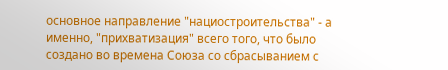основное направление "нациостроительства" - а именно, "прихватизация" всего того, что было создано во времена Союза со сбрасыванием с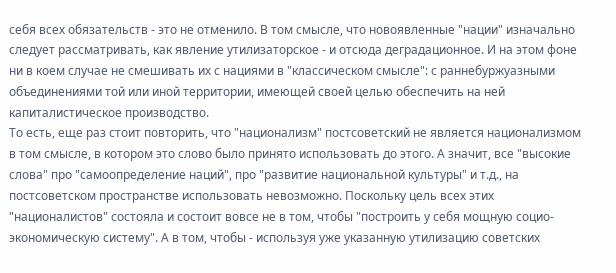себя всех обязательств - это не отменило. В том смысле, что новоявленные "нации" изначально следует рассматривать, как явление утилизаторское - и отсюда деградационное. И на этом фоне ни в коем случае не смешивать их с нациями в "классическом смысле": с раннебуржуазными объединениями той или иной территории, имеющей своей целью обеспечить на ней капиталистическое производство.
То есть, еще раз стоит повторить, что "национализм" постсоветский не является национализмом в том смысле, в котором это слово было принято использовать до этого. А значит, все "высокие слова" про "самоопределение наций", про "развитие национальной культуры" и т.д., на постсоветском пространстве использовать невозможно. Поскольку цель всех этих "националистов" состояла и состоит вовсе не в том, чтобы "построить у себя мощную социо-экономическую систему". А в том, чтобы - используя уже указанную утилизацию советских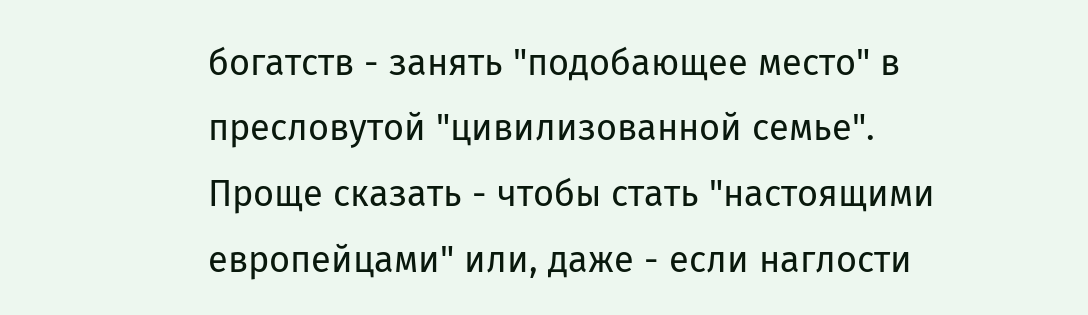богатств - занять "подобающее место" в пресловутой "цивилизованной семье". Проще сказать - чтобы стать "настоящими европейцами" или, даже - если наглости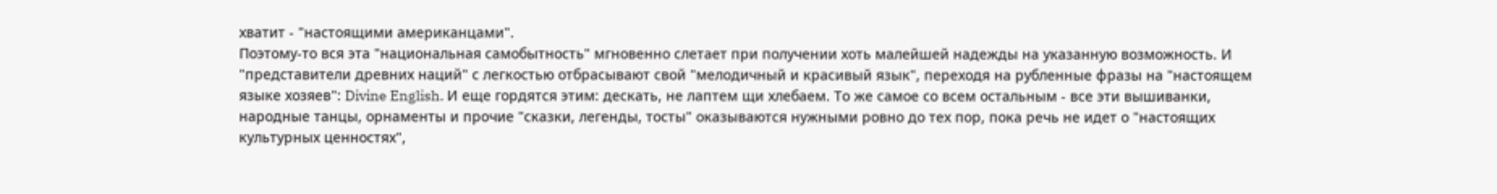хватит - "настоящими американцами".
Поэтому-то вся эта "национальная самобытность" мгновенно слетает при получении хоть малейшей надежды на указанную возможность. И "представители древних наций" с легкостью отбрасывают свой "мелодичный и красивый язык", переходя на рубленные фразы на "настоящем языке хозяев": Divine English. И еще гордятся этим: дескать, не лаптем щи хлебаем. То же самое со всем остальным - все эти вышиванки, народные танцы, орнаменты и прочие "сказки, легенды, тосты" оказываются нужными ровно до тех пор, пока речь не идет о "настоящих культурных ценностях",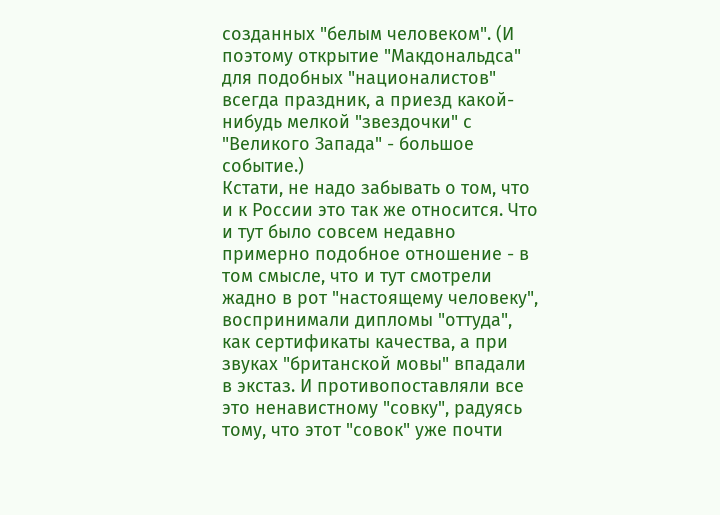созданных "белым человеком". (И поэтому открытие "Макдональдса" для подобных "националистов" всегда праздник, а приезд какой-нибудь мелкой "звездочки" с "Великого Запада" - большое событие.)
Кстати, не надо забывать о том, что и к России это так же относится. Что и тут было совсем недавно примерно подобное отношение - в том смысле, что и тут смотрели жадно в рот "настоящему человеку", воспринимали дипломы "оттуда", как сертификаты качества, а при звуках "британской мовы" впадали в экстаз. И противопоставляли все это ненавистному "совку", радуясь тому, что этот "совок" уже почти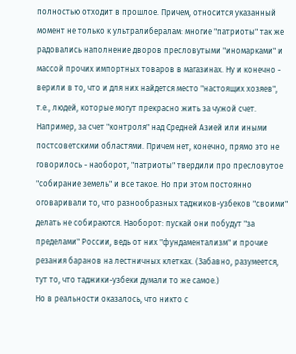полностью отходит в прошлое. Причем, относится указанный момент не только к ультралибералам: многие "патриоты" так же радовались наполнение дворов пресловутыми "иномарками" и массой прочих импортных товаров в магазинах. Ну и конечно - верили в то, что и для них найдется место "настоящих хозяев", т.е., людей, которые могут прекрасно жить за чужой счет.
Например, за счет "контроля" над Средней Азией или иными постсоветскими областями. Причем нет, конечно, прямо это не говорилось - наоборот, "патриоты" твердили про пресловутое "собирание земель" и все такое. Но при этом постоянно оговаривали то, что разнообразных таджиков-узбеков "своими" делать не собираются. Наоборот: пускай они побудут "за пределами" России, ведь от них "фундаментализм" и прочие резания баранов на лестничных клетках. (Забавно, разумеется, тут то, что таджики-узбеки думали то же самое.)
Но в реальности оказалось, что никто с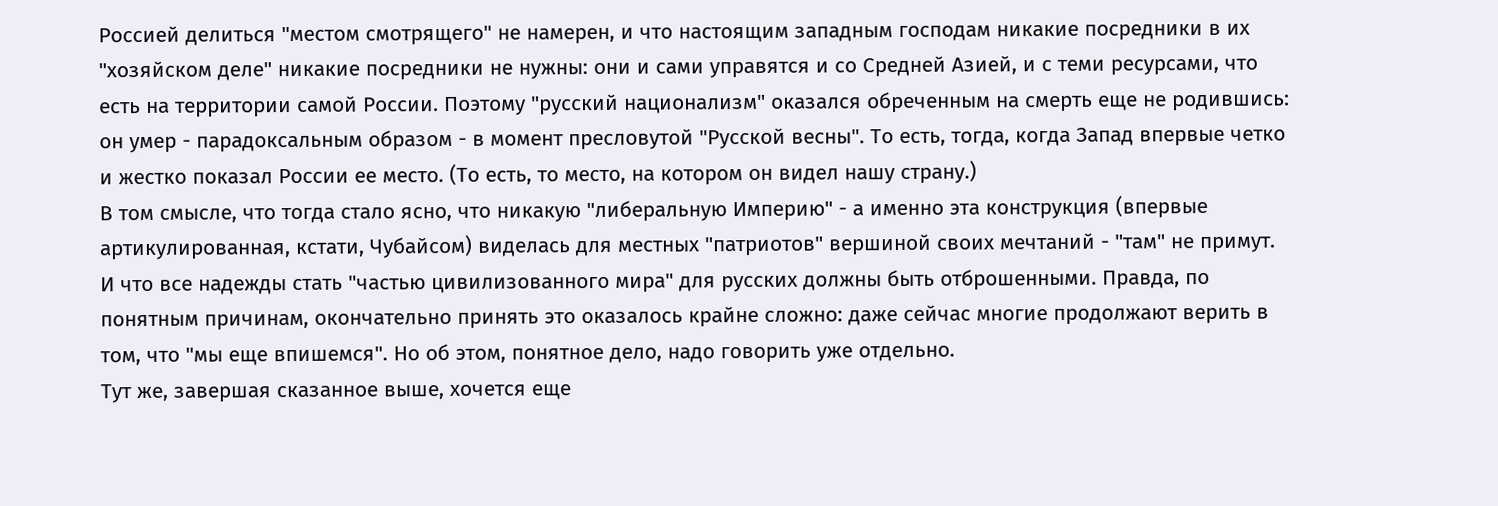Россией делиться "местом смотрящего" не намерен, и что настоящим западным господам никакие посредники в их "хозяйском деле" никакие посредники не нужны: они и сами управятся и со Средней Азией, и с теми ресурсами, что есть на территории самой России. Поэтому "русский национализм" оказался обреченным на смерть еще не родившись: он умер - парадоксальным образом - в момент пресловутой "Русской весны". То есть, тогда, когда Запад впервые четко и жестко показал России ее место. (То есть, то место, на котором он видел нашу страну.)
В том смысле, что тогда стало ясно, что никакую "либеральную Империю" - а именно эта конструкция (впервые артикулированная, кстати, Чубайсом) виделась для местных "патриотов" вершиной своих мечтаний - "там" не примут. И что все надежды стать "частью цивилизованного мира" для русских должны быть отброшенными. Правда, по понятным причинам, окончательно принять это оказалось крайне сложно: даже сейчас многие продолжают верить в том, что "мы еще впишемся". Но об этом, понятное дело, надо говорить уже отдельно.
Тут же, завершая сказанное выше, хочется еще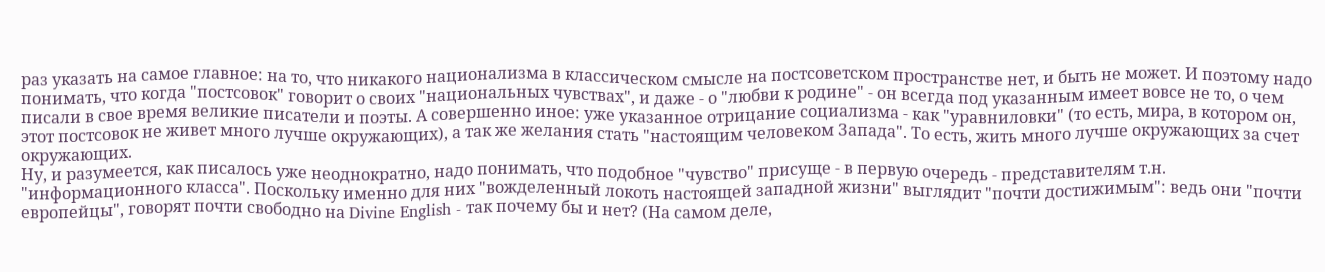раз указать на самое главное: на то, что никакого национализма в классическом смысле на постсоветском пространстве нет, и быть не может. И поэтому надо понимать, что когда "постсовок" говорит о своих "национальных чувствах", и даже - о "любви к родине" - он всегда под указанным имеет вовсе не то, о чем писали в свое время великие писатели и поэты. А совершенно иное: уже указанное отрицание социализма - как "уравниловки" (то есть, мира, в котором он, этот постсовок не живет много лучше окружающих), а так же желания стать "настоящим человеком Запада". То есть, жить много лучше окружающих за счет окружающих.
Ну, и разумеется, как писалось уже неоднократно, надо понимать, что подобное "чувство" присуще - в первую очередь - представителям т.н. "информационного класса". Поскольку именно для них "вожделенный локоть настоящей западной жизни" выглядит "почти достижимым": ведь они "почти европейцы", говорят почти свободно на Divine English - так почему бы и нет? (На самом деле,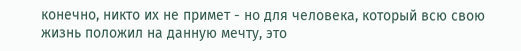конечно, никто их не примет - но для человека, который всю свою жизнь положил на данную мечту, это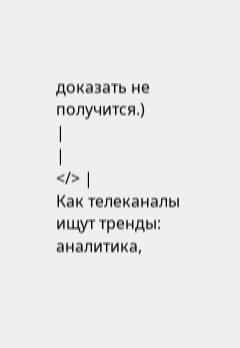доказать не получится.)
|
|
</> |
Как телеканалы ищут тренды: аналитика,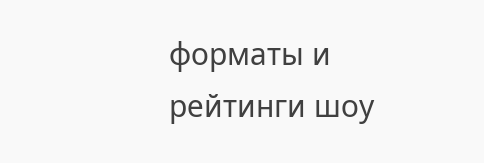форматы и рейтинги шоу